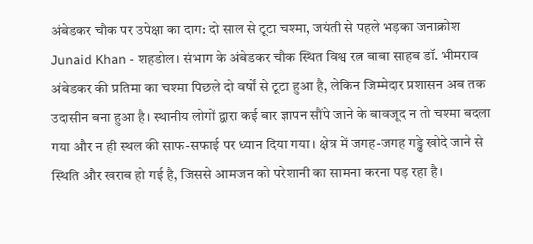अंबेडकर चौक पर उपेक्षा का दाग: दो साल से टूटा चश्मा, जयंती से पहले भड़का जनाक्रोश
Junaid Khan - शहडोल। संभाग के अंबेडकर चौक स्थित विश्व रत्न बाबा साहब डॉ. भीमराव अंबेडकर की प्रतिमा का चश्मा पिछले दो वर्षों से टूटा हुआ है, लेकिन जिम्मेदार प्रशासन अब तक उदासीन बना हुआ है। स्थानीय लोगों द्वारा कई बार ज्ञापन सौंपे जाने के बावजूद न तो चश्मा बदला गया और न ही स्थल की साफ-सफाई पर ध्यान दिया गया। क्षेत्र में जगह-जगह गड्ढे खोदे जाने से स्थिति और खराब हो गई है, जिससे आमजन को परेशानी का सामना करना पड़ रहा है।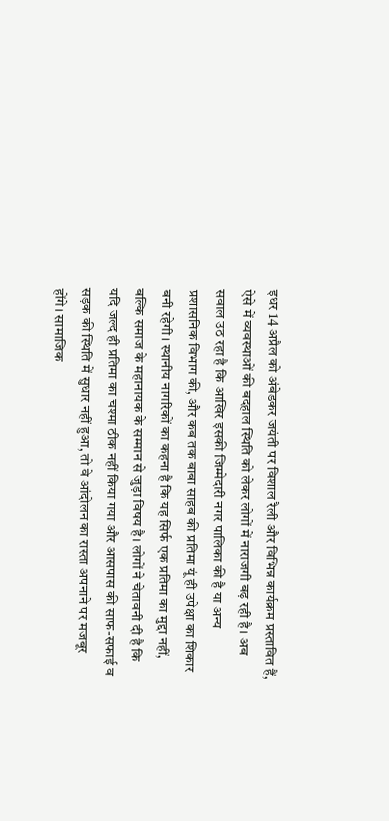इधर 14 अप्रैल को अंबेडकर जयंती पर विशाल रैली और विभिन्न कार्यक्रम प्रस्तावित हैं, ऐसे में व्यवस्थाओं की बदहाल स्थिति को लेकर लोगों में नाराजगी बढ़ रही है। अब सवाल उठ रहा है कि आखिर इसकी जिम्मेदारी नगर पालिका की है या अन्य प्रशासनिक विभाग की, और कब तक बाबा साहब की प्रतिमा यूं ही उपेक्षा का शिकार बनी रहेगी। स्थानीय नागरिकों का कहना है कि यह सिर्फ एक प्रतिमा का मुद्दा नहीं, बल्कि समाज के महानायक के सम्मान से जुड़ा विषय है। लोगों ने चेतावनी दी है कि यदि जल्द ही प्रतिमा का चश्मा ठीक नहीं किया गया और आसपास की साफ-सफाई व सड़क की स्थिति में सुधार नहीं हुआ, तो वे आंदोलन का रास्ता अपनाने पर मजबूर होंगे। सामाजिक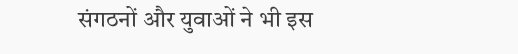संगठनों और युवाओं ने भी इस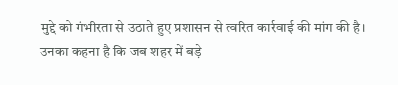मुद्दे को गंभीरता से उठाते हुए प्रशासन से त्वरित कार्रवाई की मांग की है। उनका कहना है कि जब शहर में बड़े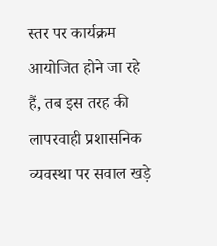स्तर पर कार्यक्रम आयोजित होने जा रहे हैं, तब इस तरह की लापरवाही प्रशासनिक व्यवस्था पर सवाल खड़े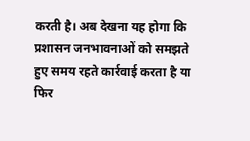करती है। अब देखना यह होगा कि प्रशासन जनभावनाओं को समझते हुए समय रहते कार्रवाई करता है या फिर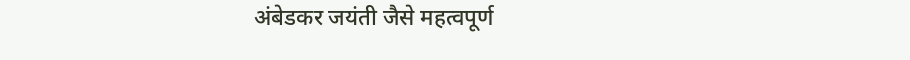अंबेडकर जयंती जैसे महत्वपूर्ण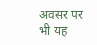अवसर पर भी यह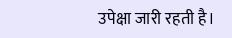उपेक्षा जारी रहती है।